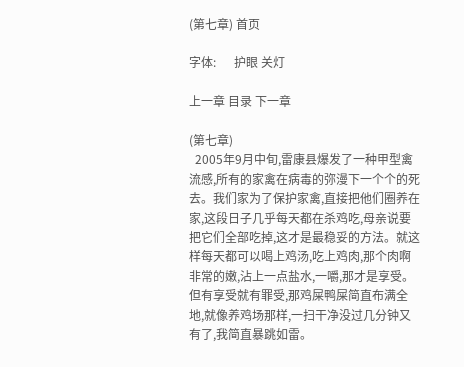(第七章) 首页

字体:      护眼 关灯

上一章 目录 下一章

(第七章)
  2005年9月中旬,雷康县爆发了一种甲型禽流感,所有的家禽在病毒的弥漫下一个个的死去。我们家为了保护家禽,直接把他们圈养在家,这段日子几乎每天都在杀鸡吃,母亲说要把它们全部吃掉,这才是最稳妥的方法。就这样每天都可以喝上鸡汤,吃上鸡肉,那个肉啊非常的嫩,沾上一点盐水,一嚼,那才是享受。但有享受就有罪受,那鸡屎鸭屎简直布满全地,就像养鸡场那样,一扫干净没过几分钟又有了,我简直暴跳如雷。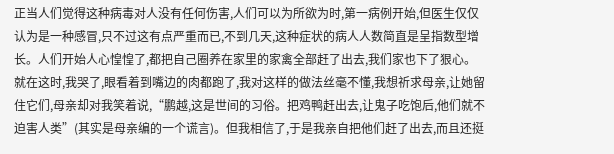正当人们觉得这种病毒对人没有任何伤害,人们可以为所欲为时,第一病例开始,但医生仅仅认为是一种感冒,只不过这有点严重而已,不到几天,这种症状的病人人数简直是呈指数型增长。人们开始人心惶惶了,都把自己圈养在家里的家禽全部赶了出去,我们家也下了狠心。就在这时,我哭了,眼看着到嘴边的肉都跑了,我对这样的做法丝毫不懂,我想祈求母亲,让她留住它们,母亲却对我笑着说,“鹏越,这是世间的习俗。把鸡鸭赶出去,让鬼子吃饱后,他们就不迫害人类”(其实是母亲编的一个谎言)。但我相信了,于是我亲自把他们赶了出去,而且还挺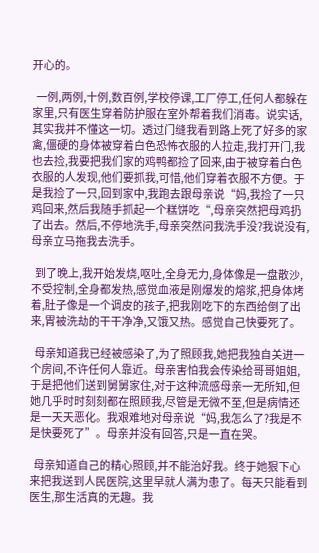开心的。

  一例,两例,十例,数百例,学校停课,工厂停工,任何人都躲在家里,只有医生穿着防护服在室外帮着我们消毒。说实话,其实我并不懂这一切。透过门缝我看到路上死了好多的家禽,僵硬的身体被穿着白色恐怖衣服的人拉走,我打开门,我也去捡,我要把我们家的鸡鸭都捡了回来,由于被穿着白色衣服的人发现,他们要抓我,可惜,他们穿着衣服不方便。于是我捡了一只,回到家中,我跑去跟母亲说“妈,我捡了一只鸡回来,然后我随手抓起一个糕饼吃“,母亲突然把母鸡扔了出去。然后,不停地洗手,母亲突然问我洗手没?我说没有,母亲立马拖我去洗手。

  到了晚上,我开始发烧,呕吐,全身无力,身体像是一盘散沙,不受控制,全身都发热,感觉血液是刚爆发的熔浆,把身体烤着,肚子像是一个调皮的孩子,把我刚吃下的东西给倒了出来,胃被洗劫的干干净净,又饿又热。感觉自己快要死了。

  母亲知道我已经被感染了,为了照顾我,她把我独自关进一个房间,不许任何人靠近。母亲害怕我会传染给哥哥姐姐,于是把他们送到舅舅家住,对于这种流感母亲一无所知,但她几乎时时刻刻都在照顾我,尽管是无微不至,但是病情还是一天天恶化。我艰难地对母亲说“妈,我怎么了?我是不是快要死了”。母亲并没有回答,只是一直在哭。

  母亲知道自己的精心照顾,并不能治好我。终于她狠下心来把我送到人民医院,这里早就人满为患了。每天只能看到医生,那生活真的无趣。我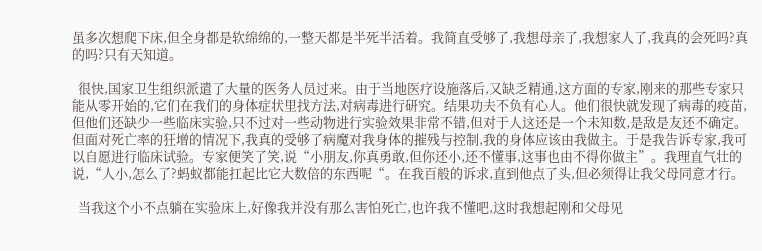虽多次想爬下床,但全身都是软绵绵的,一整天都是半死半活着。我简直受够了,我想母亲了,我想家人了,我真的会死吗?真的吗?只有天知道。

  很快,国家卫生组织派遣了大量的医务人员过来。由于当地医疗设施落后,又缺乏精通,这方面的专家,刚来的那些专家只能从零开始的,它们在我们的身体症状里找方法,对病毒进行研究。结果功夫不负有心人。他们很快就发现了病毒的疫苗,但他们还缺少一些临床实验,只不过对一些动物进行实验效果非常不错,但对于人这还是一个未知数,是敌是友还不确定。但面对死亡率的狂增的情况下,我真的受够了病魔对我身体的摧残与控制,我的身体应该由我做主。于是我告诉专家,我可以自愿进行临床试验。专家便笑了笑,说“小朋友,你真勇敢,但你还小,还不懂事,这事也由不得你做主”。我理直气壮的说,“人小,怎么了?蚂蚁都能扛起比它大数倍的东西呢“。在我百般的诉求,直到他点了头,但必须得让我父母同意才行。

  当我这个小不点躺在实验床上,好像我并没有那么害怕死亡,也许我不懂吧,这时我想起刚和父母见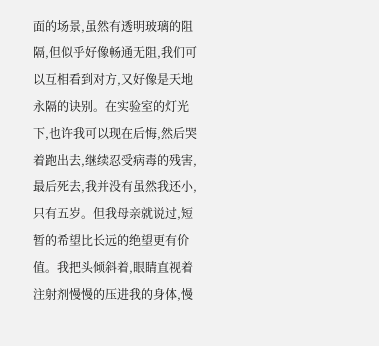面的场景,虽然有透明玻璃的阻隔,但似乎好像畅通无阻,我们可以互相看到对方,又好像是天地永隔的诀别。在实验室的灯光下,也许我可以现在后悔,然后哭着跑出去,继续忍受病毒的残害,最后死去,我并没有虽然我还小,只有五岁。但我母亲就说过,短暂的希望比长远的绝望更有价值。我把头倾斜着,眼睛直视着注射剂慢慢的压进我的身体,慢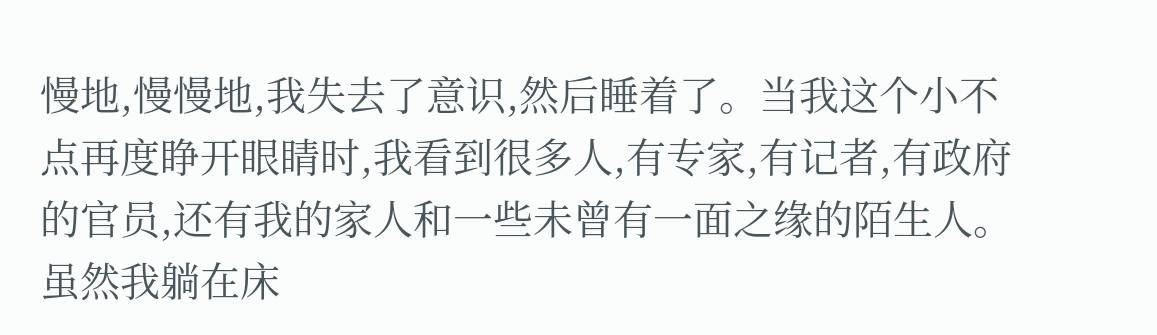慢地,慢慢地,我失去了意识,然后睡着了。当我这个小不点再度睁开眼睛时,我看到很多人,有专家,有记者,有政府的官员,还有我的家人和一些未曾有一面之缘的陌生人。虽然我躺在床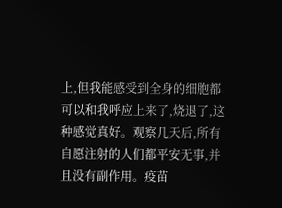上,但我能感受到全身的细胞都可以和我呼应上来了,烧退了,这种感觉真好。观察几天后,所有自愿注射的人们都平安无事,并且没有副作用。疫苗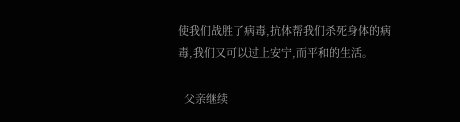使我们战胜了病毒,抗体帮我们杀死身体的病毒,我们又可以过上安宁,而平和的生活。

  父亲继续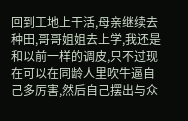回到工地上干活,母亲继续去种田,哥哥姐姐去上学,我还是和以前一样的调皮,只不过现在可以在同龄人里吹牛逼自己多厉害,然后自己摆出与众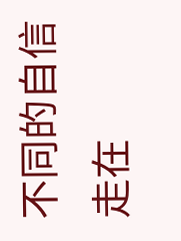不同的自信走在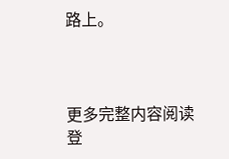路上。



更多完整内容阅读登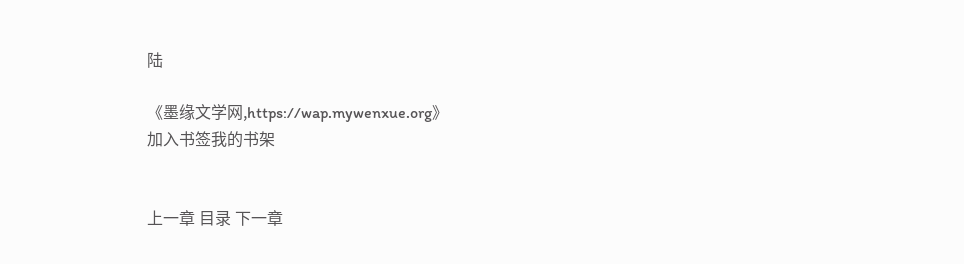陆

《墨缘文学网,https://wap.mywenxue.org》
加入书签我的书架


上一章 目录 下一章